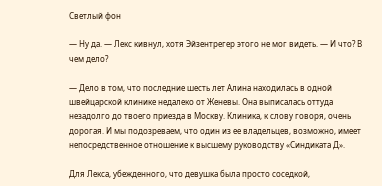Светлый фон

— Ну да. — Лекс кивнул, хотя Эйзентрегер этого не мог видеть. — И что? В чем дело?

— Дело в том, что последние шесть лет Алина находилась в одной швейцарской клинике недалеко от Женевы. Она выписалась оттуда незадолго до твоего приезда в Москву. Клиника, к слову говоря, очень дорогая. И мы подозреваем, что один из ее владельцев, возможно, имеет непосредственное отношение к высшему руководству «Синдиката Д».

Для Лекса, убежденного, что девушка была просто соседкой,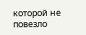которой не повезло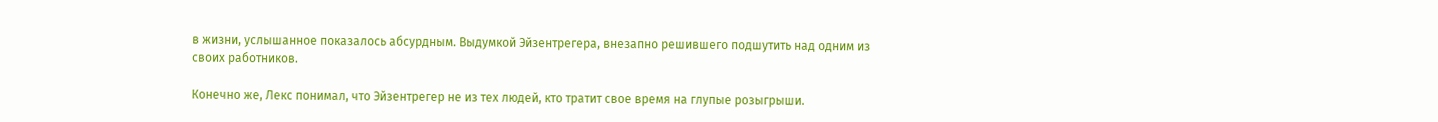в жизни, услышанное показалось абсурдным. Выдумкой Эйзентрегера, внезапно решившего подшутить над одним из своих работников.

Конечно же, Лекс понимал, что Эйзентрегер не из тех людей, кто тратит свое время на глупые розыгрыши.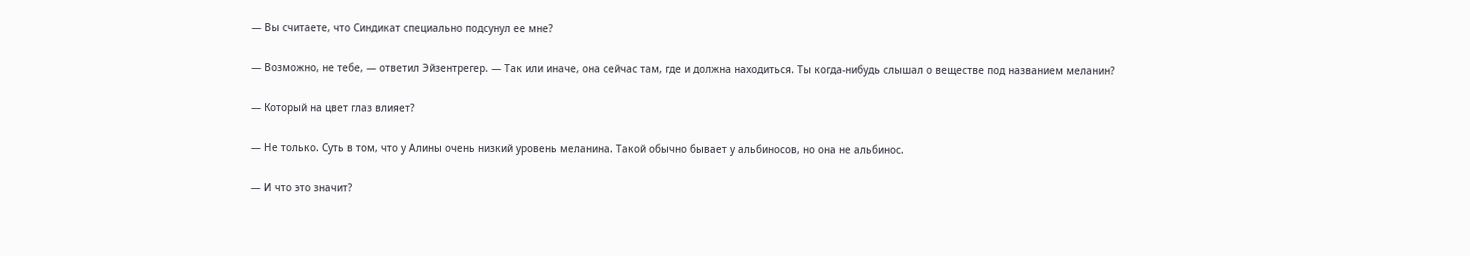— Вы считаете, что Синдикат специально подсунул ее мне?

— Возможно, не тебе, — ответил Эйзентрегер. — Так или иначе, она сейчас там, где и должна находиться. Ты когда-нибудь слышал о веществе под названием меланин?

— Который на цвет глаз влияет?

— Не только. Суть в том, что у Алины очень низкий уровень меланина. Такой обычно бывает у альбиносов, но она не альбинос.

— И что это значит?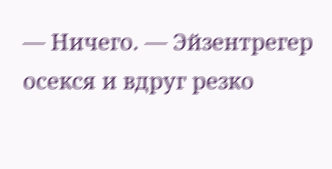— Ничего. — Эйзентрегер осекся и вдруг резко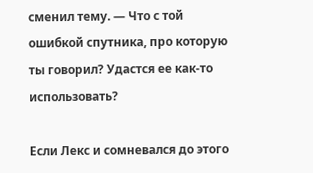сменил тему. — Что с той ошибкой спутника, про которую ты говорил? Удастся ее как-то использовать?

Если Лекс и сомневался до этого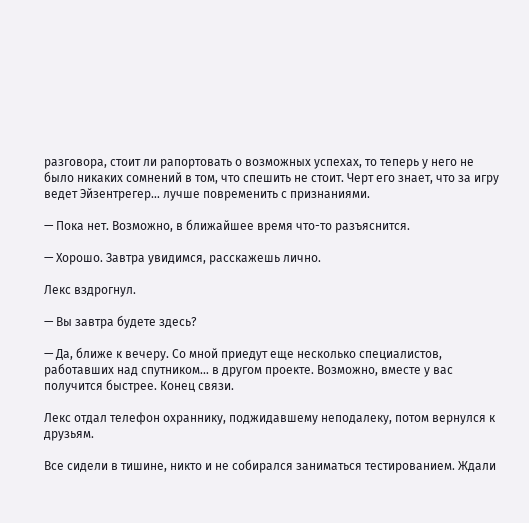разговора, стоит ли рапортовать о возможных успехах, то теперь у него не было никаких сомнений в том, что спешить не стоит. Черт его знает, что за игру ведет Эйзентрегер… лучше повременить с признаниями.

— Пока нет. Возможно, в ближайшее время что-то разъяснится.

— Хорошо. Завтра увидимся, расскажешь лично.

Лекс вздрогнул.

— Вы завтра будете здесь?

— Да, ближе к вечеру. Со мной приедут еще несколько специалистов, работавших над спутником… в другом проекте. Возможно, вместе у вас получится быстрее. Конец связи.

Лекс отдал телефон охраннику, поджидавшему неподалеку, потом вернулся к друзьям.

Все сидели в тишине, никто и не собирался заниматься тестированием. Ждали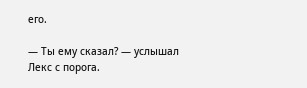его.

— Ты ему сказал? — услышал Лекс с порога.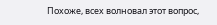Похоже, всех волновал этот вопрос,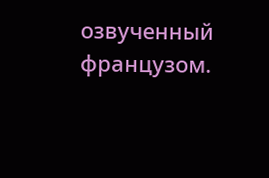озвученный французом.